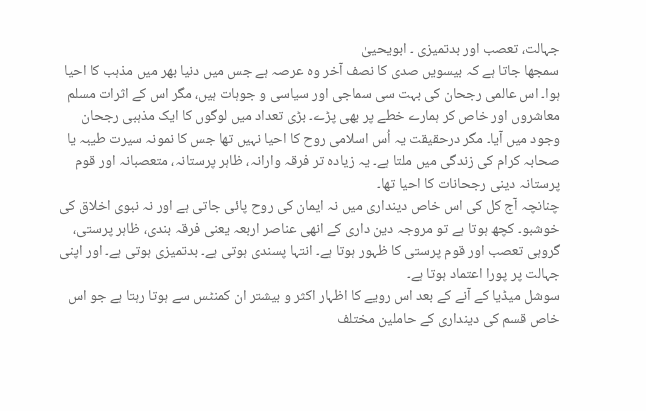جہالت، تعصب اور بدتمیزی ۔ ابویحییٰ
سمجھا جاتا ہے کہ بیسویں صدی کا نصف آخر وہ عرصہ ہے جس میں دنیا بھر میں مذہب کا احیا ہوا۔ اس عالمی رجحان کی بہت سی سماجی اور سیاسی و جوہات ہیں، مگر اس کے اثرات مسلم معاشروں اور خاص کر ہمارے خطے پر بھی پڑے۔ بڑی تعداد میں لوگوں کا ایک مذہبی رجحان وجود میں آیا۔ مگر درحقیقت یہ اُس اسلامی روح کا احیا نہیں تھا جس کا نمونہ سیرت طیبہ یا صحابہ کرام کی زندگی میں ملتا ہے۔ یہ زیادہ تر فرقہ وارانہ، ظاہر پرستانہ، متعصبانہ اور قوم پرستانہ دینی رجحانات کا احیا تھا۔
چنانچہ آج کل کی اس خاص دینداری میں نہ ایمان کی روح پائی جاتی ہے اور نہ نبوی اخلاق کی خوشبو۔ کچھ ہوتا ہے تو مروجہ دین داری کے انھی عناصر اربعہ یعنی فرقہ بندی، ظاہر پرستی، گروہی تعصب اور قوم پرستی کا ظہور ہوتا ہے۔ انتہا پسندی ہوتی ہے۔ بدتمیزی ہوتی ہے۔ اور اپنی جہالت پر پورا اعتماد ہوتا ہے۔
سوشل میڈیا کے آنے کے بعد اس رویے کا اظہار اکثر و بیشتر ان کمنٹس سے ہوتا رہتا ہے جو اس خاص قسم کی دینداری کے حاملین مختلف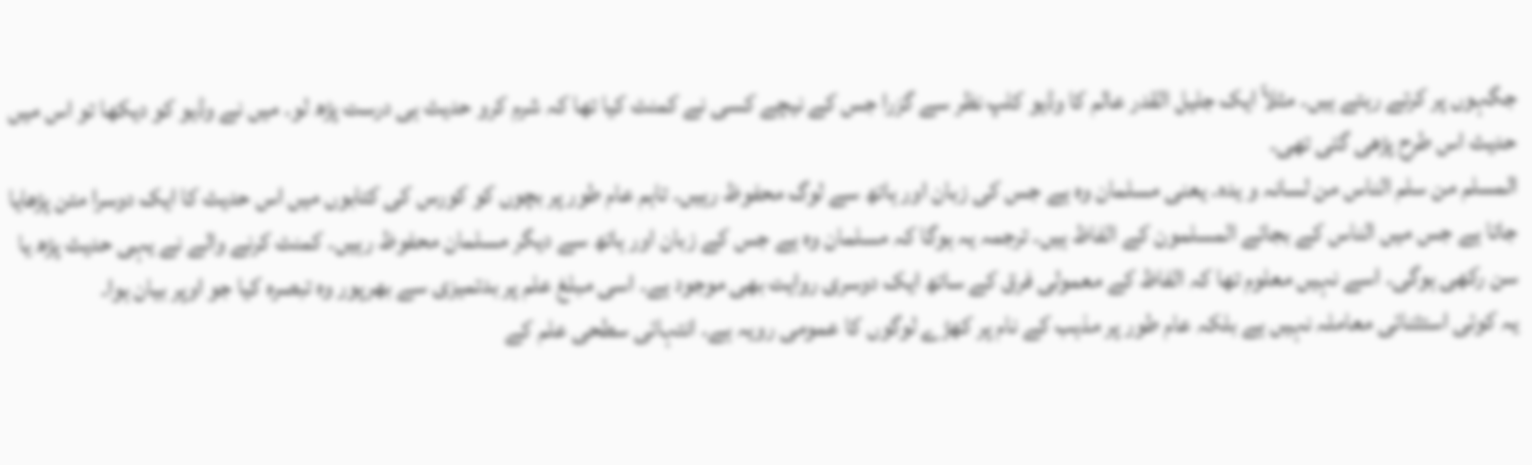جگہوں پر کرتے رہتے ہیں۔ مثلاً ایک جلیل القدر عالم کا وڈیو کلپ نظر سے گزرا جس کے نیچے کسی نے کمنٹ کیا تھا کہ شرم کرو حدیث ہی درست پڑھ لو۔ میں نے وڈیو کو دیکھا تو اس میں حدیث اس طرح پڑھی گئی تھی۔
المسلم من سلم الناس من لسانہ و یدہ۔ یعنی مسلمان وہ ہے جس کی زبان اور ہاتھ سے لوگ محفوظ رہیں۔ تاہم عام طور پر بچوں کو کورس کی کتابوں میں اس حدیث کا ایک دوسرا متن پڑھایا جاتا ہے جس میں الناس کے بجائے المسلمون کے الفاظ ہیں۔ ترجمہ یہ ہوگا کہ مسلمان وہ ہے جس کے زبان اور ہاتھ سے دیگر مسلمان محفوظ رہیں۔ کمنٹ کرنے والے نے یہی حدیث پڑھ یا سن رکھی ہوگی۔ اسے نہیں معلوم تھا کہ الفاظ کے معمولی فرق کے ساتھ ایک دوسری روایت بھی موجود ہے۔ اسی مبلغ علم پر بدتمیزی سے بھرپور وہ تبصرہ کیا جو اوپر بیان ہوا۔
یہ کوئی استثنائی معاملہ نہیں ہے بلکہ عام طور پر مذہب کے نام پر کھڑے لوگوں کا عمومی رویہ ہے۔ انتہائی سطحی علم کے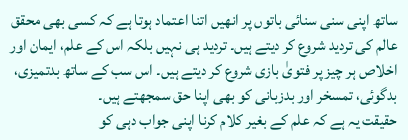ساتھ اپنی سنی سنائی باتوں پر انھیں اتنا اعتماد ہوتا ہے کہ کسی بھی محقق عالم کی تردید شروع کر دیتے ہیں۔ تردید ہی نہیں بلکہ اس کے علم، ایمان اور اخلاص ہر چیز پر فتویٰ بازی شروع کر دیتے ہیں۔ اس سب کے ساتھ بدتمیزی، بدگوئی، تمسخر اور بدزبانی کو بھی اپنا حق سمجھتے ہیں۔
حقیقت یہ ہے کہ علم کے بغیر کلام کرنا اپنی جواب دہی کو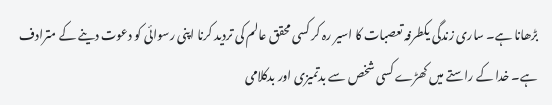بڑھانا ہے۔ ساری زندگی یکطرفہ تعصبات کا اسیر رہ کر کسی محقق عالم کی تردید کرنا اپنی رسوائی کو دعوت دینے کے مترادف ہے۔ خدا کے راستے میں کھڑے کسی شخص سے بدتمیزی اور بدکلامی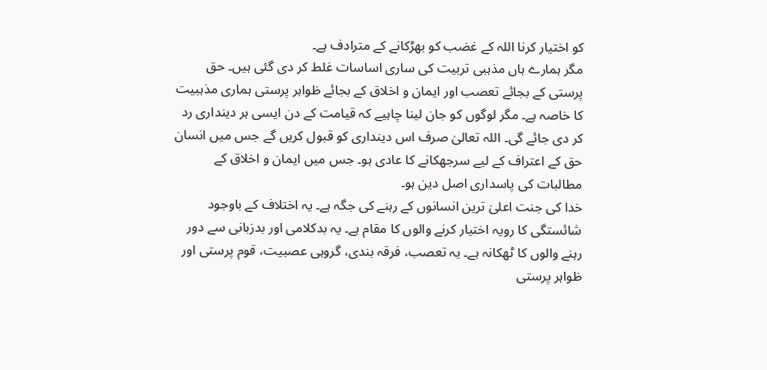کو اختیار کرنا اللہ کے غضب کو بھڑکانے کے مترادف ہے۔
مگر ہمارے ہاں مذہبی تربیت کی ساری اساسات غلط کر دی گئی ہیں۔ حق پرستی کے بجائے تعصب اور ایمان و اخلاق کے بجائے ظواہر پرستی ہماری مذہبیت کا خاصہ ہے۔ مگر لوگوں کو جان لینا چاہیے کہ قیامت کے دن ایسی ہر دینداری رد کر دی جائے گی۔ اللہ تعالیٰ صرف اس دینداری کو قبول کریں گے جس میں انسان حق کے اعتراف کے لیے سرجھکانے کا عادی ہو۔ جس میں ایمان و اخلاق کے مطالبات کی پاسداری اصل دین ہو۔
خدا کی جنت اعلیٰ ترین انسانوں کے رہنے کی جگہ ہے۔ یہ اختلاف کے باوجود شائستگی کا رویہ اختیار کرنے والوں کا مقام ہے۔ یہ بدکلامی اور بدزبانی سے دور رہنے والوں کا ٹھکانہ ہے۔ یہ تعصب، فرقہ بندی، گروہی عصبیت، قوم پرستی اور ظواہر پرستی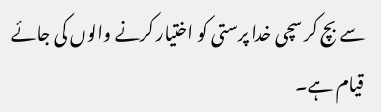سے بچ کر سچی خدا پرستی کو اختیار کرنے والوں کی جائے قیام ہے۔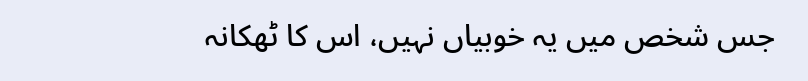جس شخص میں یہ خوبیاں نہیں، اس کا ٹھکانہ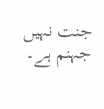جنت نہیں جہنم ہے۔